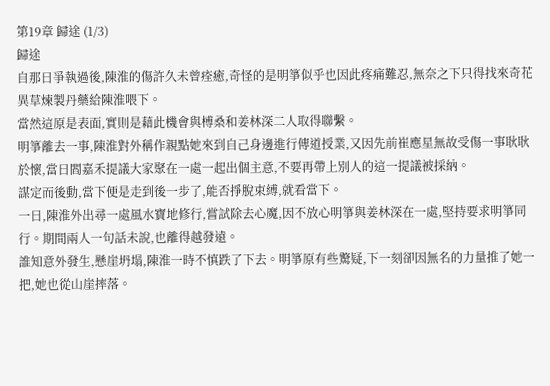第19章 歸途 (1/3)
歸途
自那日爭執過後,陳淮的傷許久未曾痊癒,奇怪的是明箏似乎也因此疼痛難忍,無奈之下只得找來奇花異草煉製丹藥給陳淮喂下。
當然這原是表面,實則是藉此機會與榑桑和姜林深二人取得聯繫。
明箏離去一事,陳淮對外稱作親點她來到自己身邊進行傳道授業,又因先前崔應星無故受傷一事耿耿於懷,當日閻嘉禾提議大家聚在一處一起出個主意,不要再帶上別人的這一提議被採納。
謀定而後動,當下便是走到後一步了,能否掙脫束縛,就看當下。
一日,陳淮外出尋一處風水寶地修行,嘗試除去心魔,因不放心明箏與姜林深在一處,堅持要求明箏同行。期間兩人一句話未說,也離得越發遠。
誰知意外發生,懸崖坍塌,陳淮一時不慎跌了下去。明箏原有些驚疑,下一刻卻因無名的力量推了她一把,她也從山崖摔落。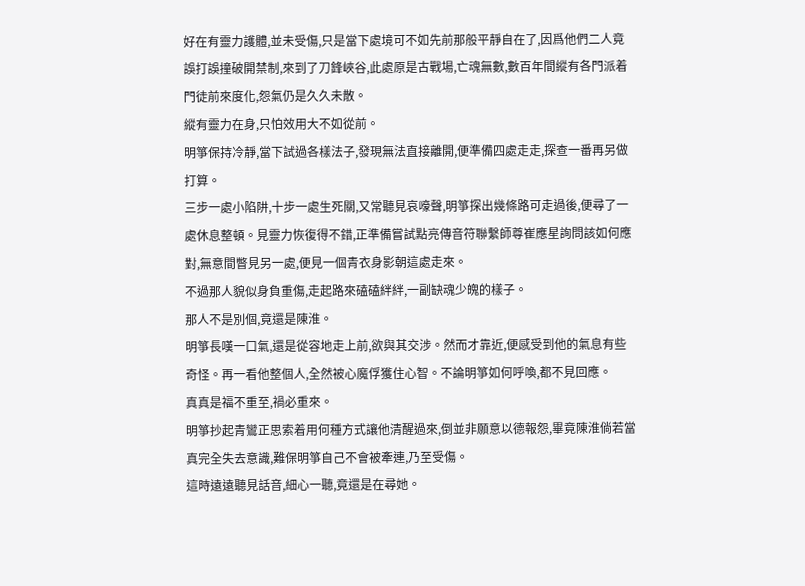好在有靈力護體,並未受傷,只是當下處境可不如先前那般平靜自在了,因爲他們二人竟誤打誤撞破開禁制,來到了刀鋒峽谷,此處原是古戰場,亡魂無數,數百年間縱有各門派着門徒前來度化,怨氣仍是久久未散。
縱有靈力在身,只怕效用大不如從前。
明箏保持冷靜,當下試過各樣法子,發現無法直接離開,便準備四處走走,探查一番再另做打算。
三步一處小陷阱,十步一處生死關,又常聽見哀嚎聲,明箏探出幾條路可走過後,便尋了一處休息整頓。見靈力恢復得不錯,正準備嘗試點亮傳音符聯繫師尊崔應星詢問該如何應對,無意間瞥見另一處,便見一個青衣身影朝這處走來。
不過那人貌似身負重傷,走起路來磕磕絆絆,一副缺魂少魄的樣子。
那人不是別個,竟還是陳淮。
明箏長嘆一口氣,還是從容地走上前,欲與其交涉。然而才靠近,便感受到他的氣息有些奇怪。再一看他整個人,全然被心魔俘獲住心智。不論明箏如何呼喚,都不見回應。
真真是福不重至,禍必重來。
明箏抄起青鸞正思索着用何種方式讓他清醒過來,倒並非願意以德報怨,畢竟陳淮倘若當真完全失去意識,難保明箏自己不會被牽連,乃至受傷。
這時遠遠聽見話音,細心一聽,竟還是在尋她。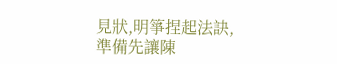見狀,明箏捏起法訣,準備先讓陳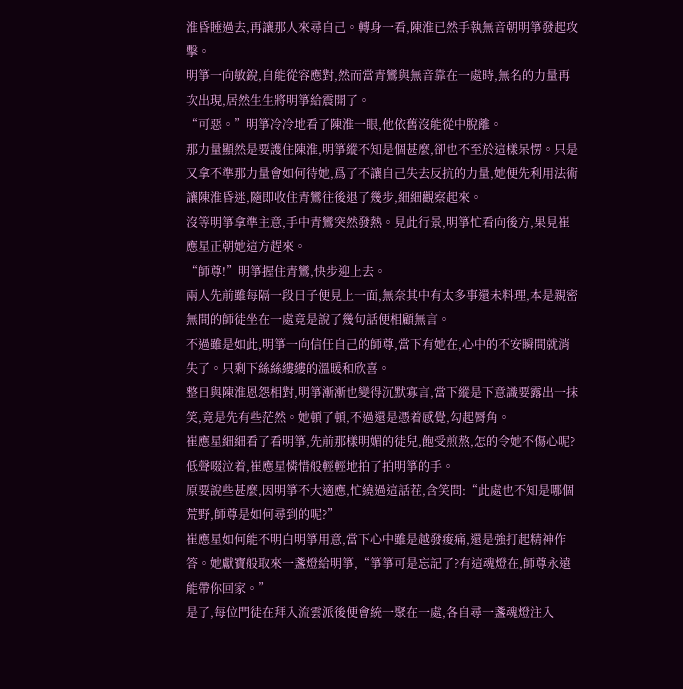淮昏睡過去,再讓那人來尋自己。轉身一看,陳淮已然手執無音朝明箏發起攻擊。
明箏一向敏銳,自能從容應對,然而當青鸞與無音靠在一處時,無名的力量再次出現,居然生生將明箏給震開了。
“可惡。”明箏冷冷地看了陳淮一眼,他依舊沒能從中脫離。
那力量顯然是要護住陳淮,明箏縱不知是個甚麼,卻也不至於這樣呆愣。只是又拿不準那力量會如何待她,爲了不讓自己失去反抗的力量,她便先利用法術讓陳淮昏迷,隨即收住青鸞往後退了幾步,細細觀察起來。
沒等明箏拿準主意,手中青鸞突然發熱。見此行景,明箏忙看向後方,果見崔應星正朝她這方趕來。
“師尊!”明箏握住青鸞,快步迎上去。
兩人先前雖每隔一段日子便見上一面,無奈其中有太多事還未料理,本是親密無間的師徒坐在一處竟是說了幾句話便相顧無言。
不過雖是如此,明箏一向信任自己的師尊,當下有她在,心中的不安瞬間就消失了。只剩下絲絲縷縷的溫暖和欣喜。
整日與陳淮恩怨相對,明箏漸漸也變得沉默寡言,當下縱是下意識要露出一抹笑,竟是先有些茫然。她頓了頓,不過還是憑着感覺,勾起脣角。
崔應星細細看了看明箏,先前那樣明媚的徒兒,飽受煎熬,怎的令她不傷心呢?低聲啜泣着,崔應星憐惜般輕輕地拍了拍明箏的手。
原要說些甚麼,因明箏不大適應,忙繞過這話茬,含笑問:“此處也不知是哪個荒野,師尊是如何尋到的呢?”
崔應星如何能不明白明箏用意,當下心中雖是越發痠痛,還是強打起精神作答。她獻寶般取來一盞燈給明箏,“箏箏可是忘記了?有這魂燈在,師尊永遠能帶你回家。”
是了,每位門徒在拜入流雲派後便會統一聚在一處,各自尋一盞魂燈注入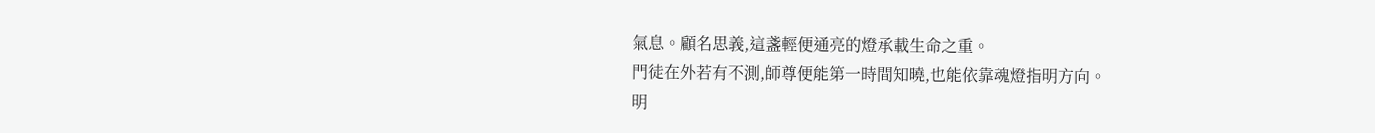氣息。顧名思義,這盞輕便通亮的燈承載生命之重。
門徒在外若有不測,師尊便能第一時間知曉,也能依靠魂燈指明方向。
明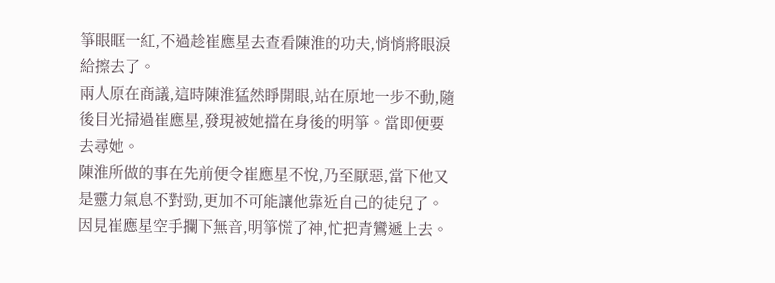箏眼眶一紅,不過趁崔應星去查看陳淮的功夫,悄悄將眼淚給擦去了。
兩人原在商議,這時陳淮猛然睜開眼,站在原地一步不動,隨後目光掃過崔應星,發現被她擋在身後的明箏。當即便要去尋她。
陳淮所做的事在先前便令崔應星不悅,乃至厭惡,當下他又是靈力氣息不對勁,更加不可能讓他靠近自己的徒兒了。
因見崔應星空手攔下無音,明箏慌了神,忙把青鸞遞上去。